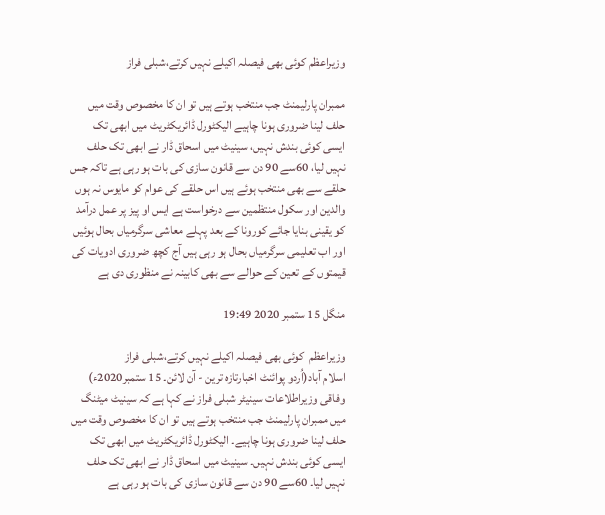وزیراعظم کوئی بھی فیصلہ اکیلے نہیں کرتے،شبلی فراز

ممبران پارلیمنٹ جب منتخب ہوتے ہیں تو ان کا مخصوص وقت میں حلف لینا ضروری ہونا چاہیے الیکٹورل ڈائریکٹریٹ میں ابھی تک ایسی کوئی بندش نہیں، سینیٹ میں اسحاق ڈار نے ابھی تک حلف نہیں لیا، 60سے 90 دن سے قانون سازی کی بات ہو رہی ہے تاکہ جس حلقے سے بھی منتخب ہوئے ہیں اس حلقے کی عوام کو مایوس نہ ہوں والدین اور سکول منتظمین سے درخواست ہے ایس او پیز پر عمل درآمد کو یقینی بنایا جائے کورونا کے بعد پہلے معاشی سرگرمیاں بحال ہوئیں اور اب تعلیمی سرگرمیاں بحال ہو رہی ہیں آج کچھ ضروری ادویات کی قیمتوں کے تعین کے حوالے سے بھی کابینہ نے منظوری دی ہے

منگل 15 ستمبر 2020 19:49

وزیراعظم  کوئی بھی فیصلہ اکیلے نہیں کرتے،شبلی فراز
اسلام آباد(اُردو پوائنٹ اخبارتازہ ترین - آن لائن۔ 15 ستمبر2020ء) وفاقی وزیراطلاعات سینیٹر شبلی فراز نے کہا ہے کہ سینیٹ میٹنگ میں ممبران پارلیمنٹ جب منتخب ہوتے ہیں تو ان کا مخصوص وقت میں حلف لینا ضروری ہونا چاہیے۔ الیکٹورل ڈائریکٹریٹ میں ابھی تک ایسی کوئی بندش نہیں۔ سینیٹ میں اسحاق ڈار نے ابھی تک حلف نہیں لیا۔ 60سے 90 دن سے قانون سازی کی بات ہو رہی ہے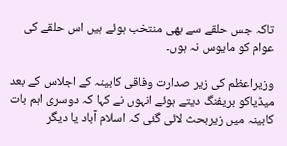تاکہ جس حلقے سے بھی منتخب ہوئے ہیں اس حلقے کی عوام کو مایوس نہ ہوں۔

وزیراعظم کی زیر صدارت وفاقی کابینہ کے اجلاس کے بعد میڈیاکو بریفنگ دیتے ہوئے انہوں نے کہا کہ دوسری اہم بات کابینہ میں زیربحث لائی گئی کہ اسلام آباد یا دیگر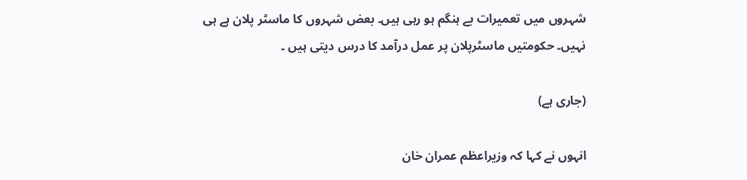شہروں میں تعمیرات بے ہنگم ہو رہی ہیں۔ بعض شہروں کا ماسٹر پلان ہے ہی نہیں۔ حکومتیں ماسٹرپلان پر عمل درآمد کا درس دیتی ہیں ۔

(جاری ہے)

انہوں نے کہا کہ وزیراعظم عمران خان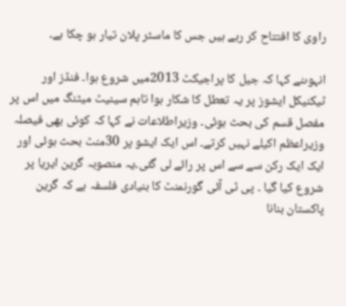راوی کا افتتاح کر رہے ہیں جس کا ماسٹر پلان تیار ہو چکا ہے۔

انہوںنے کہا کہ جیل کا پراجیکٹ 2013میں شروع ہوا۔ فنڈز اور ٹیکنیکل ایشوز پر یہ تعطل کا شکار ہوا تاہم سینیٹ میٹنگ میں اس پر مفصل قسم کی بحث ہوئی۔ وزیراطلاعات نے کہا کہ کوئی بھی فیصلہ وزیراعظم اکیلے نہیں کرتے۔ اس ایک ایشو پر 30منٹ بحث ہوئی اور ایک ایک رکن سے سے اس پر رائے لی گئی۔یہ منصوبہ گرین ایریا پر شروع کیا گیا ۔ پی ٹی آئی گورنمنٹ کا بنیادی فلسفہ ہے کہ گرین پاکستان بنانا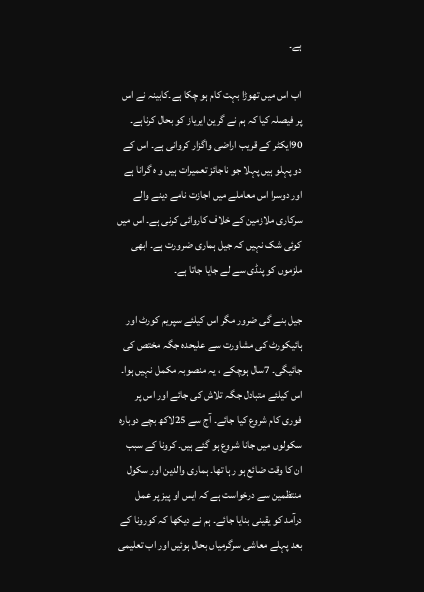ہے۔

اب اس میں تھوڑا بہت کام ہو چکا ہے۔کابینہ نے اس پر فیصلہ کیا کہ ہم نے گرین ایریاز کو بحال کرناہے۔ 90ایکٹر کے قریب اراضی واگزار کروانی ہے۔ اس کے دو پہلو ہیں پہلا جو ناجائز تعمیرات ہیں و ہ گرانا ہے اور دوسرا اس معاملے میں اجازت نامے دینے والے سرکاری ملازمین کے خلاف کاروائی کرنی ہے۔ اس میں کوئی شک نہیں کہ جیل ہماری ضرورت ہے۔ ابھی ملزموں کو پنڈی سے لے جایا جاتا ہے۔

جیل بنے گی ضرور مگر اس کیلئے سپریم کورٹ اور ہائیکورٹ کی مشاورت سے علیحدہ جگہ مختص کی جائیگی۔ 7سال ہوچکے ، یہ منصوبہ مکمل نہیں ہوا۔ اس کیلئے متبادل جگہ تلاش کی جائے اور اس پر فوری کام شروع کیا جائے۔ آج سے 25لاکھ بچے دوبارہ سکولوں میں جانا شروع ہو گئے ہیں۔ کرونا کے سبب ان کا وقت ضائع ہو رہا تھا۔ ہماری والدین اور سکول منتظمین سے درخواست ہے کہ ایس او پیز پر عمل درآمد کو یقینی بنایا جائے۔ ہم نے دیکھا کہ کورونا کے بعد پہلے معاشی سرگرمیاں بحال ہوئیں اور اب تعلیمی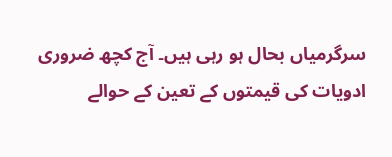سرگرمیاں بحال ہو رہی ہیں۔ آج کچھ ضروری ادویات کی قیمتوں کے تعین کے حوالے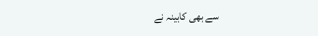سے بھی کابینہ نے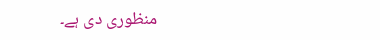منظوری دی ہے۔